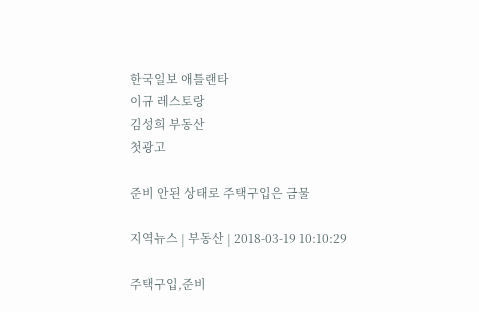한국일보 애틀랜타
이규 레스토랑
김성희 부동산
첫광고

준비 안된 상태로 주택구입은 금물

지역뉴스 | 부동산 | 2018-03-19 10:10:29

주택구입,준비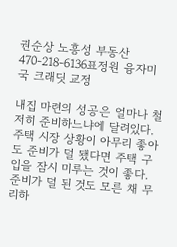권순상 노흥성 부동산 470-218-6136표정원 융자미국 크래딧 교정

내집 마련의 성공은 얼마나 철저히 준비하느냐에 달려있다. 주택 시장 상황이 아무리 좋아도 준비가 덜 됐다면 주택 구입을 잠시 미루는 것이 좋다. 준비가 덜 된 것도 모른 채 무리하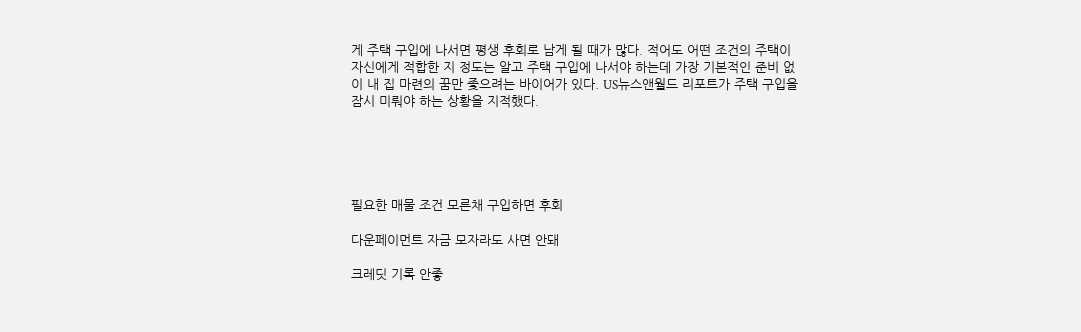게 주택 구입에 나서면 평생 후회로 남게 될 때가 많다. 적어도 어떤 조건의 주택이 자신에게 적합한 지 정도는 알고 주택 구입에 나서야 하는데 가장 기본적인 준비 없이 내 집 마련의 꿈만 좇으려는 바이어가 있다. US뉴스앤월드 리포트가 주택 구입을 잠시 미뤄야 하는 상황을 지적했다.





필요한 매물 조건 모른채 구입하면 후회

다운페이먼트 자금 모자라도 사면 안돼

크레딧 기록 안좋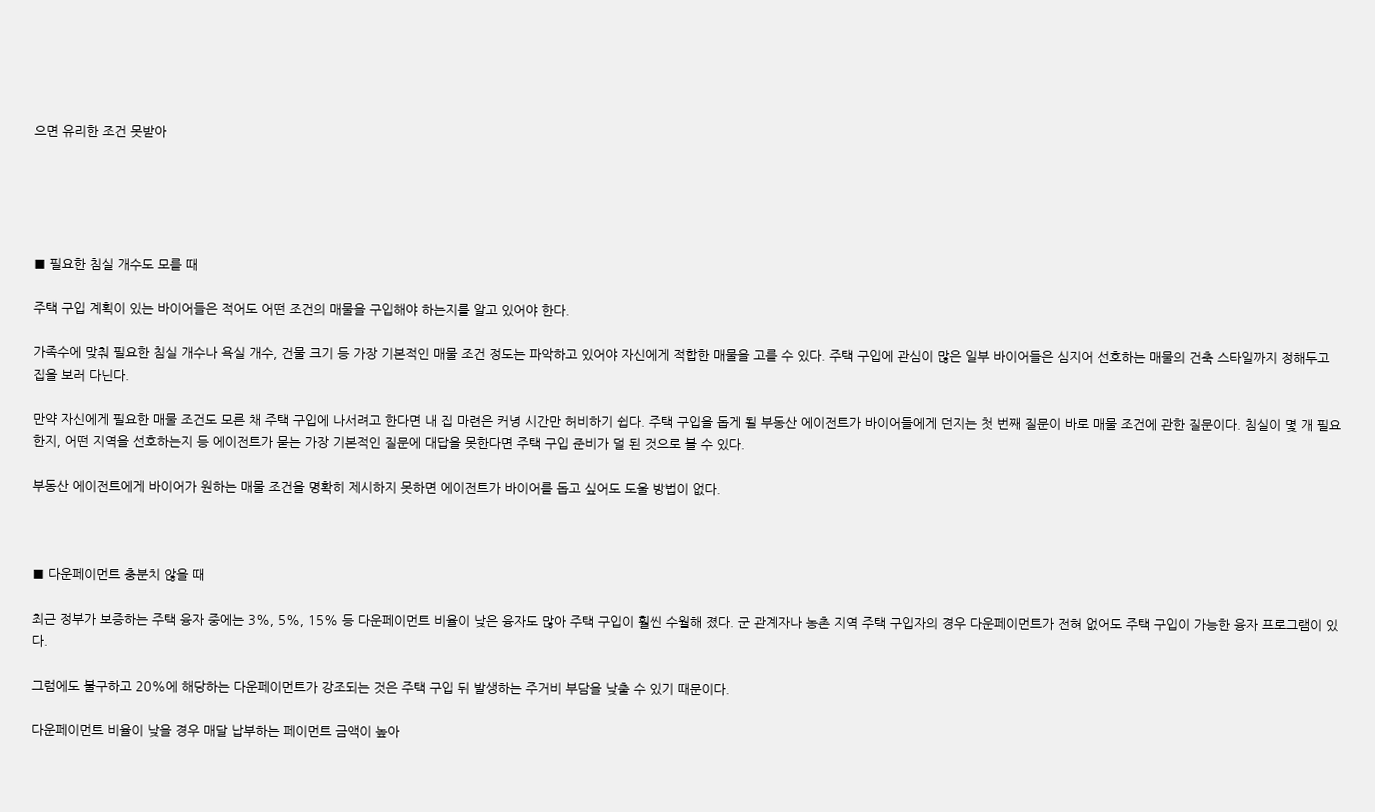으면 유리한 조건 못받아





■ 필요한 침실 개수도 모를 때

주택 구입 계획이 있는 바이어들은 적어도 어떤 조건의 매물을 구입해야 하는지를 알고 있어야 한다.

가족수에 맞춰 필요한 침실 개수나 욕실 개수, 건물 크기 등 가장 기본적인 매물 조건 정도는 파악하고 있어야 자신에게 적합한 매물을 고를 수 있다. 주택 구입에 관심이 많은 일부 바이어들은 심지어 선호하는 매물의 건축 스타일까지 정해두고 집을 보러 다닌다.

만약 자신에게 필요한 매물 조건도 모른 채 주택 구입에 나서려고 한다면 내 집 마련은 커녕 시간만 허비하기 쉽다. 주택 구입을 돕게 될 부동산 에이전트가 바이어들에게 던지는 첫 번째 질문이 바로 매물 조건에 관한 질문이다. 침실이 몇 개 필요한지, 어떤 지역을 선호하는지 등 에이전트가 묻는 가장 기본적인 질문에 대답을 못한다면 주택 구입 준비가 덜 된 것으로 볼 수 있다.

부동산 에이전트에게 바이어가 원하는 매물 조건을 명확히 제시하지 못하면 에이전트가 바이어를 돕고 싶어도 도울 방법이 없다.



■ 다운페이먼트 충분치 않을 때

최근 정부가 보증하는 주택 융자 중에는 3%, 5%, 15% 등 다운페이먼트 비율이 낮은 융자도 많아 주택 구입이 훨씬 수월해 졌다. 군 관계자나 농촌 지역 주택 구입자의 경우 다운페이먼트가 전혀 없어도 주택 구입이 가능한 융자 프로그램이 있다.

그럼에도 불구하고 20%에 해당하는 다운페이먼트가 강조되는 것은 주택 구입 뒤 발생하는 주거비 부담을 낮출 수 있기 때문이다.

다운페이먼트 비율이 낮을 경우 매달 납부하는 페이먼트 금액이 높아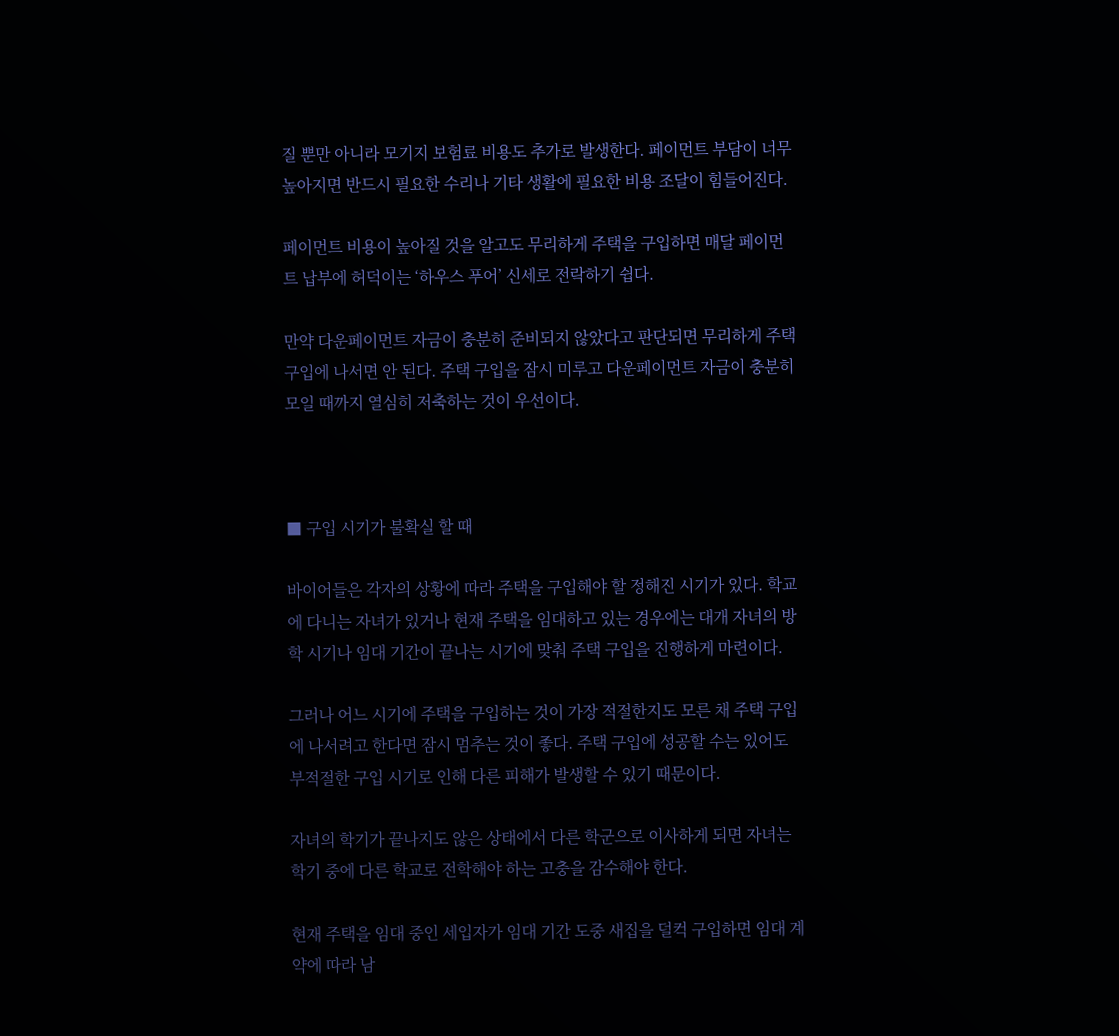질 뿐만 아니라 모기지 보험료 비용도 추가로 발생한다. 페이먼트 부담이 너무 높아지면 반드시 필요한 수리나 기타 생활에 필요한 비용 조달이 힘들어진다.

페이먼트 비용이 높아질 것을 알고도 무리하게 주택을 구입하면 매달 페이먼트 납부에 허덕이는 ‘하우스 푸어’ 신세로 전락하기 쉽다.

만약 다운페이먼트 자금이 충분히 준비되지 않았다고 판단되면 무리하게 주택 구입에 나서면 안 된다. 주택 구입을 잠시 미루고 다운페이먼트 자금이 충분히 모일 때까지 열심히 저축하는 것이 우선이다.



■ 구입 시기가 불확실 할 때

바이어들은 각자의 상황에 따라 주택을 구입해야 할 정해진 시기가 있다. 학교에 다니는 자녀가 있거나 현재 주택을 임대하고 있는 경우에는 대개 자녀의 방학 시기나 임대 기간이 끝나는 시기에 맞춰 주택 구입을 진행하게 마련이다.

그러나 어느 시기에 주택을 구입하는 것이 가장 적절한지도 모른 채 주택 구입에 나서려고 한다면 잠시 멈추는 것이 좋다. 주택 구입에 성공할 수는 있어도 부적절한 구입 시기로 인해 다른 피해가 발생할 수 있기 때문이다.

자녀의 학기가 끝나지도 않은 상태에서 다른 학군으로 이사하게 되면 자녀는 학기 중에 다른 학교로 전학해야 하는 고충을 감수해야 한다.

현재 주택을 임대 중인 세입자가 임대 기간 도중 새집을 덜컥 구입하면 임대 계약에 따라 남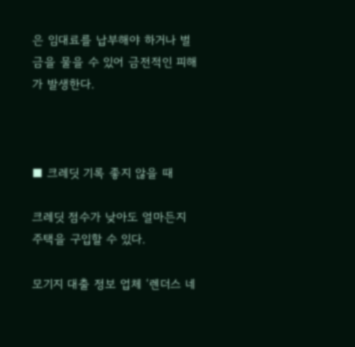은 임대료를 납부해야 하거나 벌금을 물을 수 있어 금전적인 피해가 발생한다.



■ 크레딧 기록 좋지 않을 때

크레딧 점수가 낮아도 얼마든지 주택을 구입할 수 있다.

모기지 대출 정보 업체 ‘렌더스 네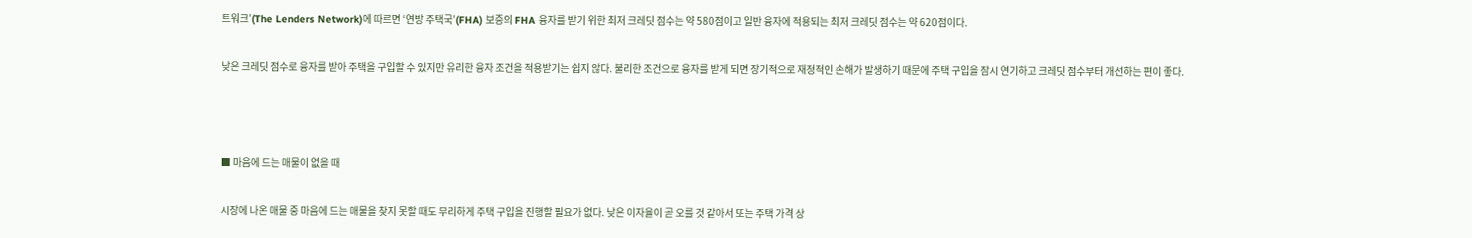트워크’(The Lenders Network)에 따르면 ‘연방 주택국’(FHA) 보증의 FHA 융자를 받기 위한 최저 크레딧 점수는 약 580점이고 일반 융자에 적용되는 최저 크레딧 점수는 약 620점이다.

낮은 크레딧 점수로 융자를 받아 주택을 구입할 수 있지만 유리한 융자 조건을 적용받기는 쉽지 않다. 불리한 조건으로 융자를 받게 되면 장기적으로 재정적인 손해가 발생하기 때문에 주택 구입을 잠시 연기하고 크레딧 점수부터 개선하는 편이 좋다.



■ 마음에 드는 매물이 없을 때

시장에 나온 매물 중 마음에 드는 매물을 찾지 못할 때도 무리하게 주택 구입을 진행할 필요가 없다. 낮은 이자율이 곧 오를 것 같아서 또는 주택 가격 상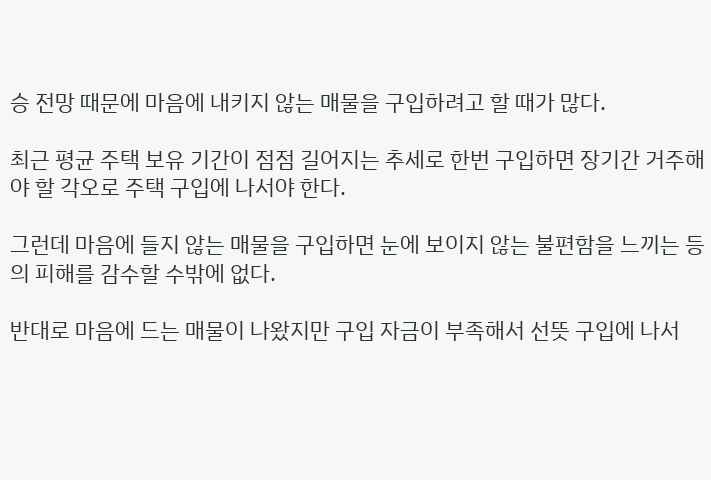승 전망 때문에 마음에 내키지 않는 매물을 구입하려고 할 때가 많다.

최근 평균 주택 보유 기간이 점점 길어지는 추세로 한번 구입하면 장기간 거주해야 할 각오로 주택 구입에 나서야 한다.

그런데 마음에 들지 않는 매물을 구입하면 눈에 보이지 않는 불편함을 느끼는 등의 피해를 감수할 수밖에 없다.

반대로 마음에 드는 매물이 나왔지만 구입 자금이 부족해서 선뜻 구입에 나서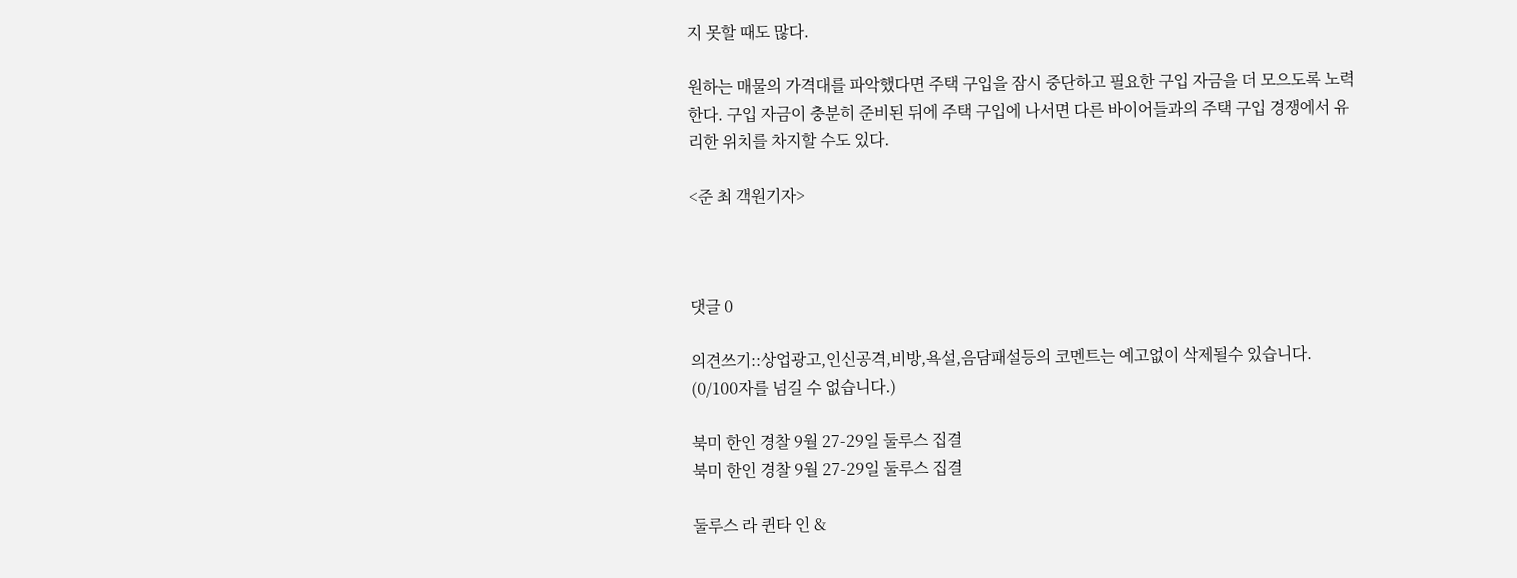지 못할 때도 많다.

원하는 매물의 가격대를 파악했다면 주택 구입을 잠시 중단하고 필요한 구입 자금을 더 모으도록 노력한다. 구입 자금이 충분히 준비된 뒤에 주택 구입에 나서면 다른 바이어들과의 주택 구입 경쟁에서 유리한 위치를 차지할 수도 있다.

<준 최 객원기자>



댓글 0

의견쓰기::상업광고,인신공격,비방,욕설,음담패설등의 코멘트는 예고없이 삭제될수 있습니다. (0/100자를 넘길 수 없습니다.)

북미 한인 경찰 9월 27-29일 둘루스 집결
북미 한인 경찰 9월 27-29일 둘루스 집결

둘루스 라 퀸타 인 &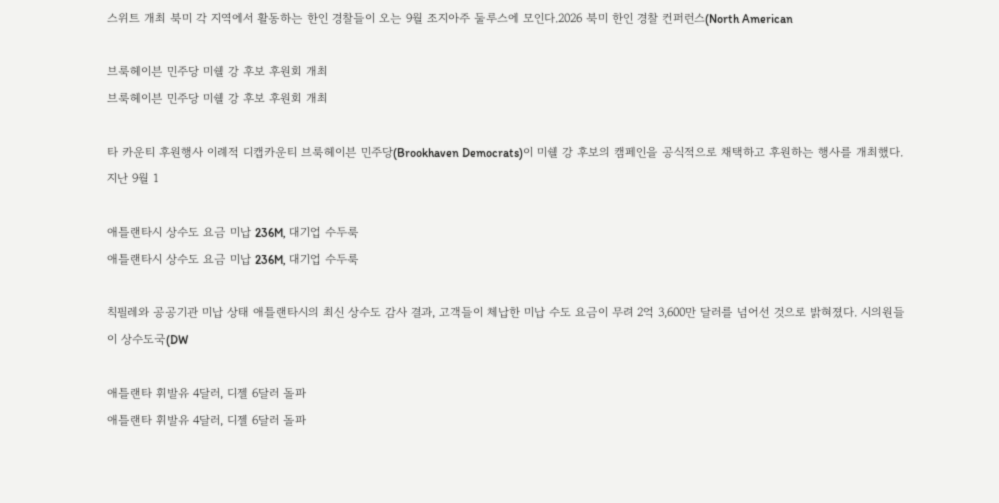스위트 개최 북미 각 지역에서 활동하는 한인 경찰들이 오는 9월 조지아주 둘루스에 모인다.2026 북미 한인 경찰 컨퍼런스(North American

브룩헤이븐 민주당 미쉘 강 후보 후원회 개최
브룩헤이븐 민주당 미쉘 강 후보 후원회 개최

타 카운티 후원행사 이례적 디캡카운티 브룩헤이븐 민주당(Brookhaven Democrats)이 미쉘 강 후보의 캠페인을 공식적으로 채택하고 후원하는 행사를 개최했다.지난 9월 1

애틀랜타시 상수도 요금 미납 236M, 대기업 수두룩
애틀랜타시 상수도 요금 미납 236M, 대기업 수두룩

칙필레와 공공기관 미납 상태 애틀랜타시의 최신 상수도 감사 결과, 고객들이 체납한 미납 수도 요금이 무려 2억 3,600만 달러를 넘어선 것으로 밝혀졌다. 시의원들이 상수도국(DW

애틀랜타 휘발유 4달러, 디젤 6달러 돌파
애틀랜타 휘발유 4달러, 디젤 6달러 돌파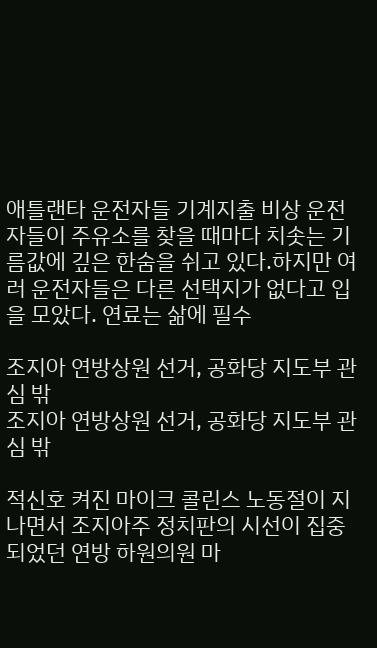애틀랜타 운전자들 기계지출 비상 운전자들이 주유소를 찾을 때마다 치솟는 기름값에 깊은 한숨을 쉬고 있다.하지만 여러 운전자들은 다른 선택지가 없다고 입을 모았다. 연료는 삶에 필수

조지아 연방상원 선거, 공화당 지도부 관심 밖
조지아 연방상원 선거, 공화당 지도부 관심 밖

적신호 켜진 마이크 콜린스 노동절이 지나면서 조지아주 정치판의 시선이 집중되었던 연방 하원의원 마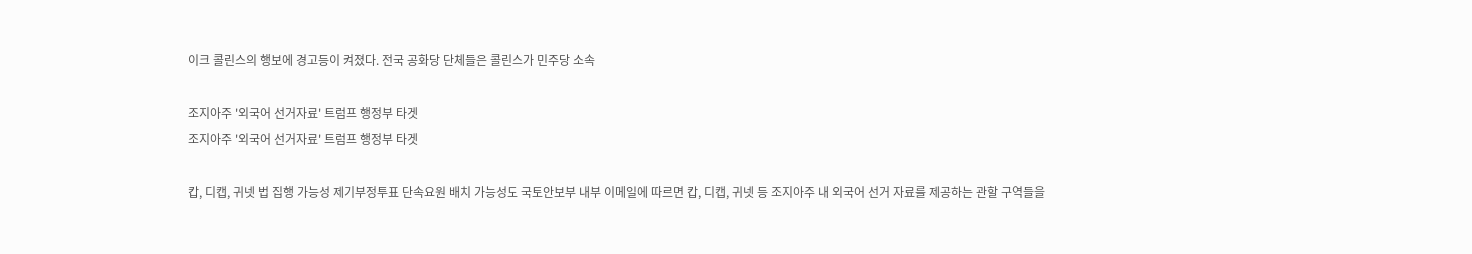이크 콜린스의 행보에 경고등이 켜졌다. 전국 공화당 단체들은 콜린스가 민주당 소속

조지아주 '외국어 선거자료' 트럼프 행정부 타겟
조지아주 '외국어 선거자료' 트럼프 행정부 타겟

캅, 디캡, 귀넷 법 집행 가능성 제기부정투표 단속요원 배치 가능성도 국토안보부 내부 이메일에 따르면 캅, 디캡, 귀넷 등 조지아주 내 외국어 선거 자료를 제공하는 관할 구역들을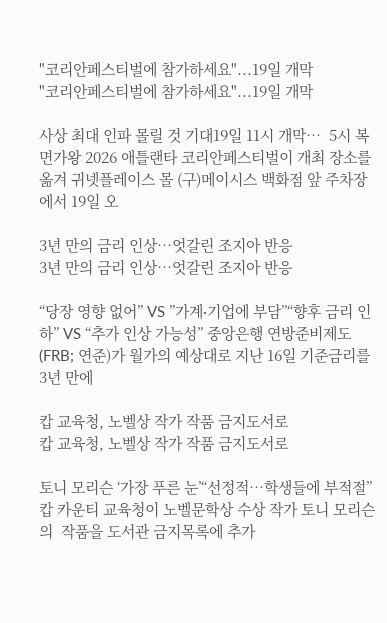"코리안페스티벌에 참가하세요"...19일 개막
"코리안페스티벌에 참가하세요"...19일 개막

사상 최대 인파 몰릴 것 기대19일 11시 개막…  5시 복면가왕 2026 애틀랜타 코리안페스티벌이 개최 장소를 옮겨 귀넷플레이스 몰 (구)메이시스 백화점 앞 주차장에서 19일 오

3년 만의 금리 인상…엇갈린 조지아 반응
3년 만의 금리 인상…엇갈린 조지아 반응

“당장 영향 없어” VS ”가계∙기업에 부담”“향후 금리 인하” VS “추가 인상 가능성” 중앙은행 연방준비제도(FRB; 연준)가 월가의 예상대로 지난 16일 기준금리를 3년 만에

캅 교육청, 노벨상 작가 작품 금지도서로
캅 교육청, 노벨상 작가 작품 금지도서로

토니 모리슨 ‘가장 푸른 눈’“선정적…학생들에 부적절” 캅 카운티 교육청이 노벨문학상 수상 작가 토니 모리슨의  작품을 도서관 금지목록에 추가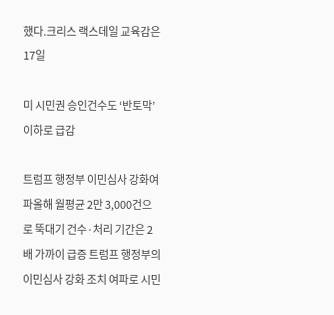했다.크리스 랙스데일 교육감은 17일

미 시민권 승인건수도 ‘반토막’ 이하로 급감

트럼프 행정부 이민심사 강화여파올해 월평균 2만 3,000건으로 뚝대기 건수·처리 기간은 2배 가까이 급증 트럼프 행정부의 이민심사 강화 조치 여파로 시민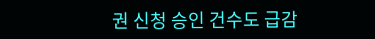권 신청 승인 건수도 급감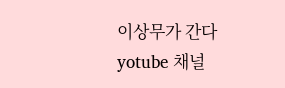이상무가 간다 yotube 채널